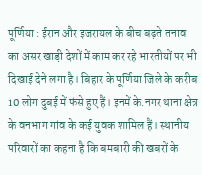पूर्णिया : ईरान और इजरायल के बीच बढ़ते तनाव का असर खाड़ी देशों में काम कर रहे भारतीयों पर भी दिखाई देने लगा है। बिहार के पूर्णिया जिले के करीब 10 लोग दुबई में फंसे हुए हैं। इनमें के.नगर थाना क्षेत्र के वनभाग गांव के कई युवक शामिल हैं। स्थानीय परिवारों का कहना है कि बमबारी की खबरों के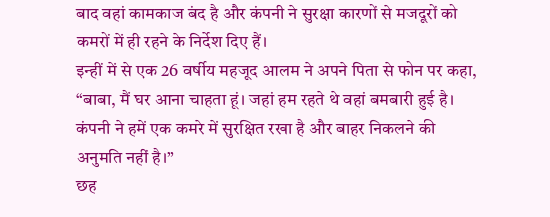बाद वहां कामकाज बंद है और कंपनी ने सुरक्षा कारणों से मजदूरों को कमरों में ही रहने के निर्देश दिए हैं।
इन्हीं में से एक 26 वर्षीय महजूद आलम ने अपने पिता से फोन पर कहा, “बाबा, मैं घर आना चाहता हूं। जहां हम रहते थे वहां बमबारी हुई है। कंपनी ने हमें एक कमरे में सुरक्षित रखा है और बाहर निकलने की अनुमति नहीं है।”
छह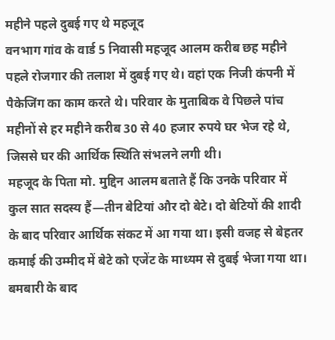महीने पहले दुबई गए थे महजूद
वनभाग गांव के वार्ड 5 निवासी महजूद आलम करीब छह महीने पहले रोजगार की तलाश में दुबई गए थे। वहां एक निजी कंपनी में पैकेजिंग का काम करते थे। परिवार के मुताबिक वे पिछले पांच महीनों से हर महीने करीब 30 से 40 हजार रुपये घर भेज रहे थे, जिससे घर की आर्थिक स्थिति संभलने लगी थी।
महजूद के पिता मो. मुद्दिन आलम बताते हैं कि उनके परिवार में कुल सात सदस्य हैं—तीन बेटियां और दो बेटे। दो बेटियों की शादी के बाद परिवार आर्थिक संकट में आ गया था। इसी वजह से बेहतर कमाई की उम्मीद में बेटे को एजेंट के माध्यम से दुबई भेजा गया था।
बमबारी के बाद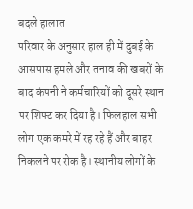बदले हालात
परिवार के अनुसार हाल ही में दुबई के आसपास हमले और तनाव की खबरों के बाद कंपनी ने कर्मचारियों को दूसरे स्थान पर शिफ्ट कर दिया है। फिलहाल सभी लोग एक कमरे में रह रहे हैं और बाहर निकलने पर रोक है। स्थानीय लोगों के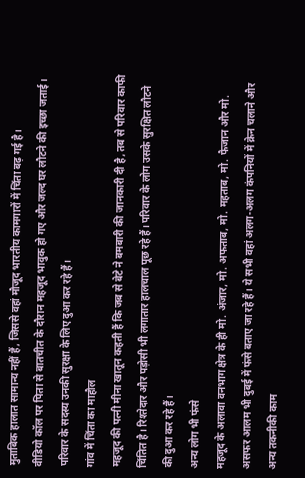मुताबिक हालात सामान्य नहीं हैं, जिससे वहां मौजूद भारतीय कामगारों में चिंता बढ़ गई है।
वीडियो कॉल पर पिता से बातचीत के दौरान महजूद भावुक हो गए और जल्द घर लौटने की इच्छा जताई। परिवार के सदस्य उनकी सुरक्षा के लिए दुआ कर रहे हैं।
गांव में चिंता का माहौल
महजूद की पत्नी मीना खातून कहती हैं कि जब से बेटे ने बमबारी की जानकारी दी है, तब से परिवार काफी चिंतित है। रिश्तेदार और पड़ोसी भी लगातार हालचाल पूछ रहे हैं। परिवार के लोग उसके सुरक्षित लौटने की दुआ कर रहे हैं।
अन्य लोग भी फंसे
महजूद के अलावा वनभाग क्षेत्र के ही मो. अंजार, मो. अफताब, मो. महताब, मो. फैजान और मो. असफर आलम भी दुबई में फंसे बताए जा रहे हैं। ये सभी वहां अलग-अलग कंपनियों में क्रेन चलाने और अन्य तकनीकी काम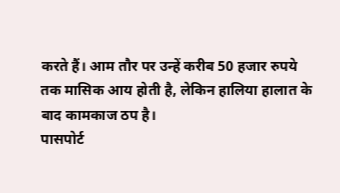करते हैं। आम तौर पर उन्हें करीब 50 हजार रुपये तक मासिक आय होती है, लेकिन हालिया हालात के बाद कामकाज ठप है।
पासपोर्ट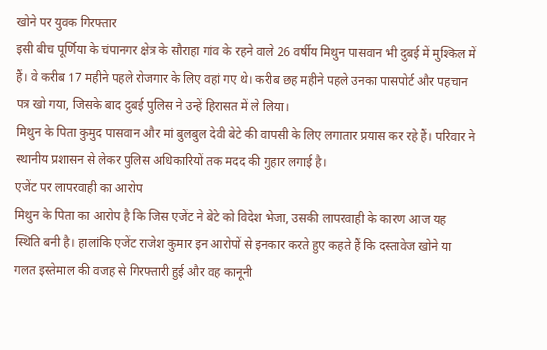खोने पर युवक गिरफ्तार
इसी बीच पूर्णिया के चंपानगर क्षेत्र के सौराहा गांव के रहने वाले 26 वर्षीय मिथुन पासवान भी दुबई में मुश्किल में हैं। वे करीब 17 महीने पहले रोजगार के लिए वहां गए थे। करीब छह महीने पहले उनका पासपोर्ट और पहचान पत्र खो गया, जिसके बाद दुबई पुलिस ने उन्हें हिरासत में ले लिया।
मिथुन के पिता कुमुद पासवान और मां बुलबुल देवी बेटे की वापसी के लिए लगातार प्रयास कर रहे हैं। परिवार ने स्थानीय प्रशासन से लेकर पुलिस अधिकारियों तक मदद की गुहार लगाई है।
एजेंट पर लापरवाही का आरोप
मिथुन के पिता का आरोप है कि जिस एजेंट ने बेटे को विदेश भेजा, उसकी लापरवाही के कारण आज यह स्थिति बनी है। हालांकि एजेंट राजेश कुमार इन आरोपों से इनकार करते हुए कहते हैं कि दस्तावेज खोने या गलत इस्तेमाल की वजह से गिरफ्तारी हुई और वह कानूनी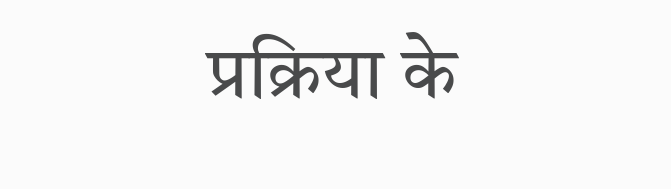प्रक्रिया के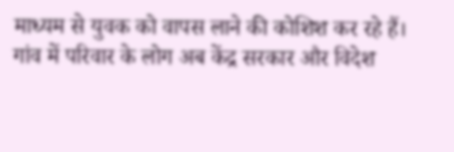माध्यम से युवक को वापस लाने की कोशिश कर रहे हैं।
गांव में परिवार के लोग अब केंद्र सरकार और विदेश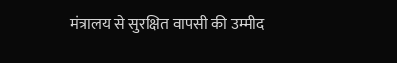मंत्रालय से सुरक्षित वापसी की उम्मीद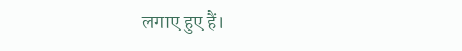लगाए हुए हैं।